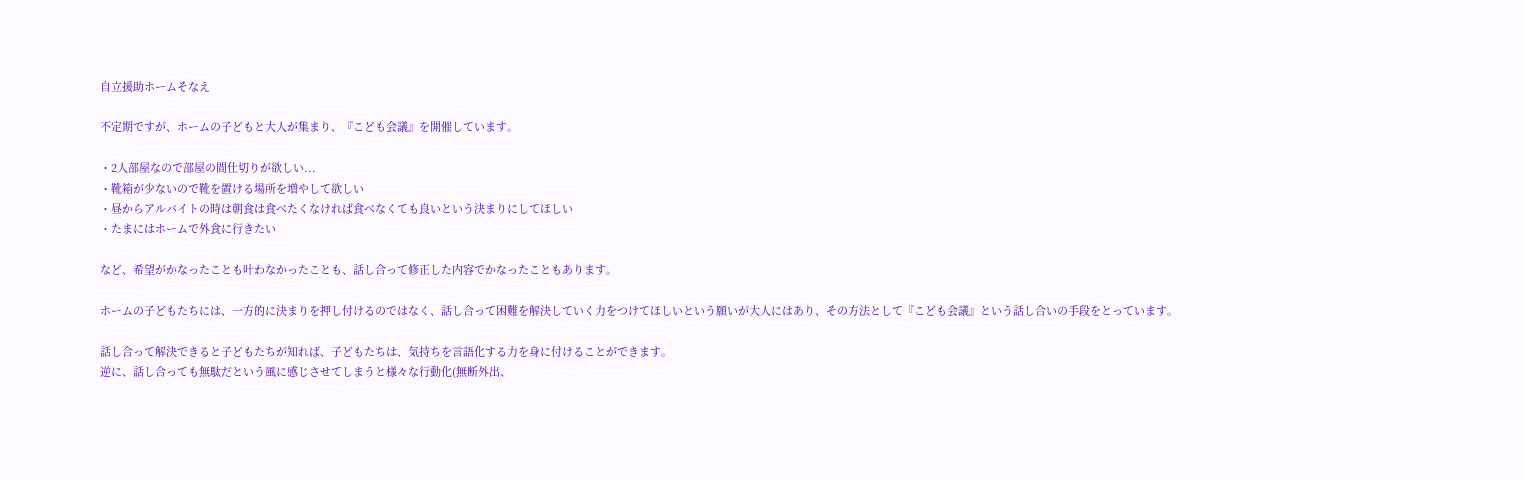自立援助ホームそなえ

不定期ですが、ホームの子どもと大人が集まり、『こども会議』を開催しています。

・2人部屋なので部屋の間仕切りが欲しい...
・靴箱が少ないので靴を置ける場所を増やして欲しい
・昼からアルバイトの時は朝食は食べたくなければ食べなくても良いという決まりにしてほしい
・たまにはホームで外食に行きたい

など、希望がかなったことも叶わなかったことも、話し合って修正した内容でかなったこともあります。

ホームの子どもたちには、一方的に決まりを押し付けるのではなく、話し合って困難を解決していく力をつけてほしいという願いが大人にはあり、その方法として『こども会議』という話し合いの手段をとっています。

話し合って解決できると子どもたちが知れば、子どもたちは、気持ちを言語化する力を身に付けることができます。
逆に、話し合っても無駄だという風に感じさせてしまうと様々な行動化(無断外出、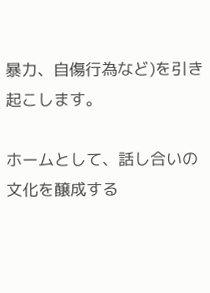暴力、自傷行為など)を引き起こします。

ホームとして、話し合いの文化を醸成する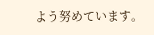よう努めています。